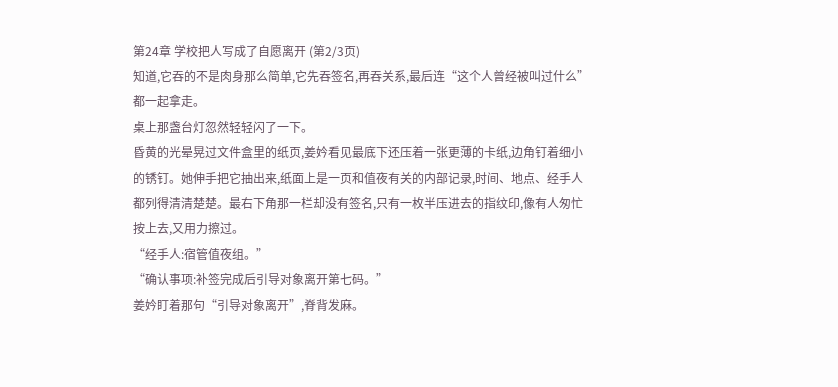第24章 学校把人写成了自愿离开 (第2/3页)
知道,它吞的不是肉身那么简单,它先吞签名,再吞关系,最后连“这个人曾经被叫过什么”都一起拿走。
桌上那盏台灯忽然轻轻闪了一下。
昏黄的光晕晃过文件盒里的纸页,姜妗看见最底下还压着一张更薄的卡纸,边角钉着细小的锈钉。她伸手把它抽出来,纸面上是一页和值夜有关的内部记录,时间、地点、经手人都列得清清楚楚。最右下角那一栏却没有签名,只有一枚半压进去的指纹印,像有人匆忙按上去,又用力擦过。
“经手人:宿管值夜组。”
“确认事项:补签完成后引导对象离开第七码。”
姜妗盯着那句“引导对象离开”,脊背发麻。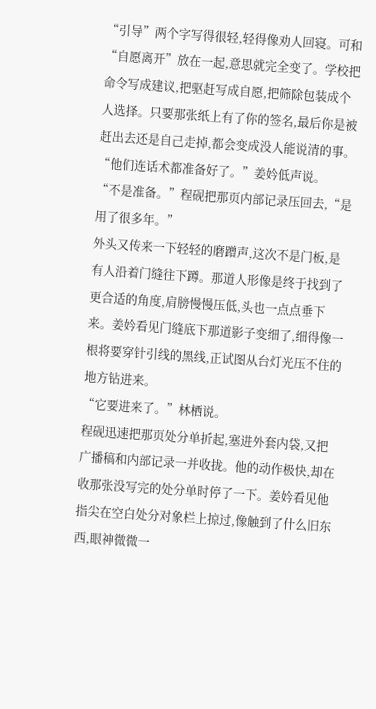“引导”两个字写得很轻,轻得像劝人回寝。可和“自愿离开”放在一起,意思就完全变了。学校把命令写成建议,把驱赶写成自愿,把筛除包装成个人选择。只要那张纸上有了你的签名,最后你是被赶出去还是自己走掉,都会变成没人能说清的事。
“他们连话术都准备好了。”姜妗低声说。
“不是准备。”程砚把那页内部记录压回去,“是用了很多年。”
外头又传来一下轻轻的磨蹭声,这次不是门板,是有人沿着门缝往下蹲。那道人形像是终于找到了更合适的角度,肩膀慢慢压低,头也一点点垂下来。姜妗看见门缝底下那道影子变细了,细得像一根将要穿针引线的黑线,正试图从台灯光压不住的地方钻进来。
“它要进来了。”林栖说。
程砚迅速把那页处分单折起,塞进外套内袋,又把广播稿和内部记录一并收拢。他的动作极快,却在收那张没写完的处分单时停了一下。姜妗看见他指尖在空白处分对象栏上掠过,像触到了什么旧东西,眼神微微一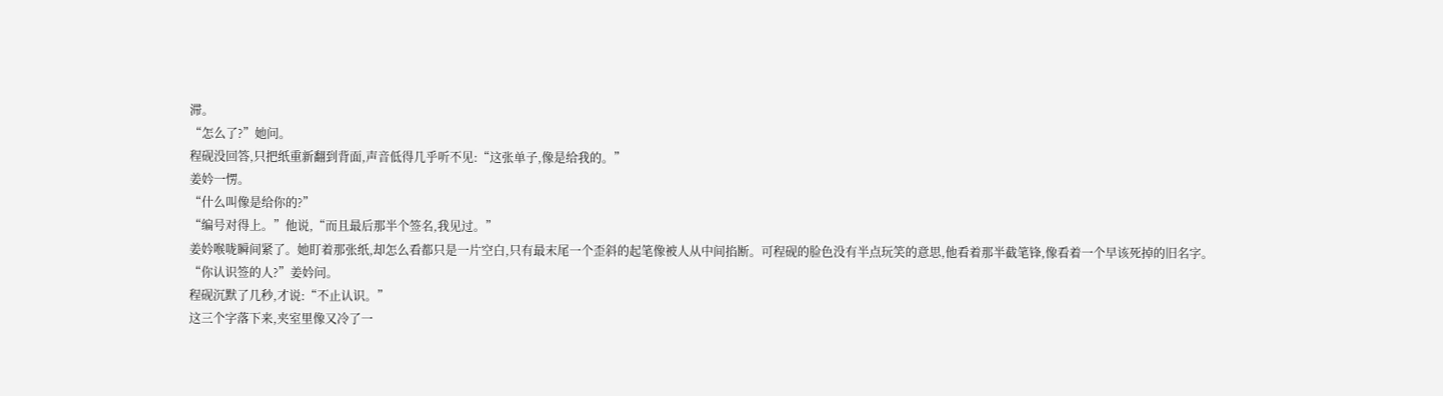滞。
“怎么了?”她问。
程砚没回答,只把纸重新翻到背面,声音低得几乎听不见:“这张单子,像是给我的。”
姜妗一愣。
“什么叫像是给你的?”
“编号对得上。”他说,“而且最后那半个签名,我见过。”
姜妗喉咙瞬间紧了。她盯着那张纸,却怎么看都只是一片空白,只有最末尾一个歪斜的起笔像被人从中间掐断。可程砚的脸色没有半点玩笑的意思,他看着那半截笔锋,像看着一个早该死掉的旧名字。
“你认识签的人?”姜妗问。
程砚沉默了几秒,才说:“不止认识。”
这三个字落下来,夹室里像又冷了一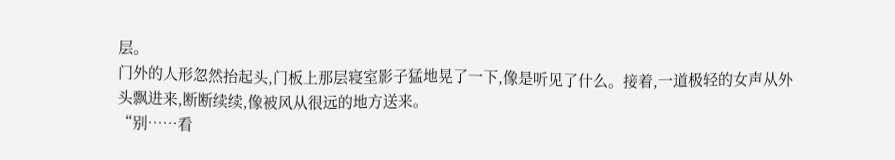层。
门外的人形忽然抬起头,门板上那层寝室影子猛地晃了一下,像是听见了什么。接着,一道极轻的女声从外头飘进来,断断续续,像被风从很远的地方送来。
“别……看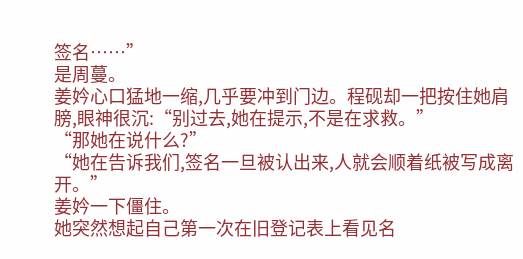签名……”
是周蔓。
姜妗心口猛地一缩,几乎要冲到门边。程砚却一把按住她肩膀,眼神很沉:“别过去,她在提示,不是在求救。”
“那她在说什么?”
“她在告诉我们,签名一旦被认出来,人就会顺着纸被写成离开。”
姜妗一下僵住。
她突然想起自己第一次在旧登记表上看见名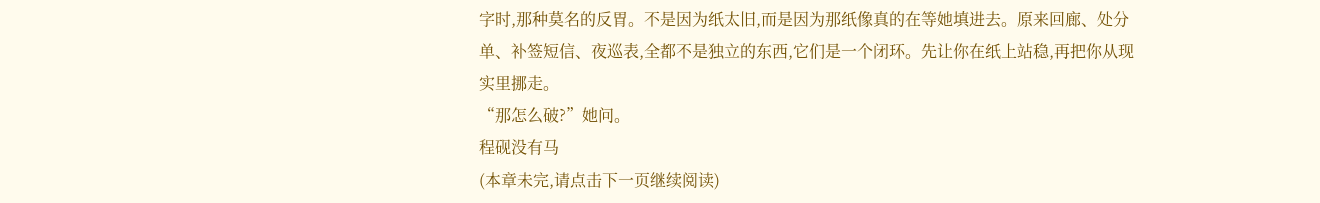字时,那种莫名的反胃。不是因为纸太旧,而是因为那纸像真的在等她填进去。原来回廊、处分单、补签短信、夜巡表,全都不是独立的东西,它们是一个闭环。先让你在纸上站稳,再把你从现实里挪走。
“那怎么破?”她问。
程砚没有马
(本章未完,请点击下一页继续阅读)